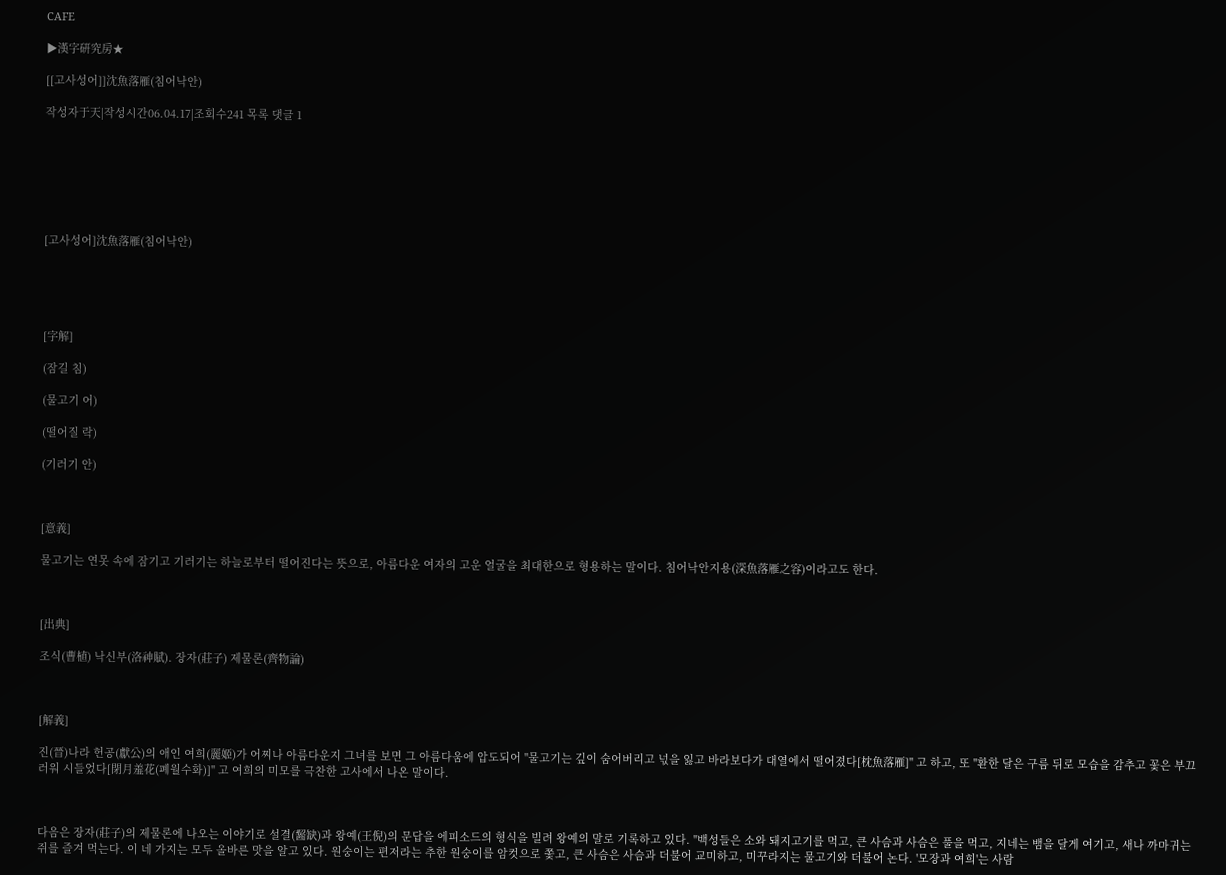CAFE

▶漢字硏究房★

[[고사성어]]沈魚落雁(침어낙안)

작성자于天|작성시간06.04.17|조회수241 목록 댓글 1







[고사성어]沈魚落雁(침어낙안)





[字解]

(잠길 침)

(물고기 어)

(떨어질 락)

(기러기 안)



[意義]

물고기는 연못 속에 잠기고 기러기는 하늘로부터 떨어진다는 뜻으로, 아름다운 여자의 고운 얼굴을 최대한으로 형용하는 말이다. 침어낙안지용(深魚落雁之容)이라고도 한다.



[出典]

조식(曹植) 낙신부(洛神賦). 장자(莊子) 제물론(齊物論)



[解義]

진(晉)나라 헌공(獻公)의 애인 여희(麗姬)가 어찌나 아름다운지 그녀를 보면 그 아름다움에 압도되어 "물고기는 깊이 숨어버리고 넋을 잃고 바라보다가 대열에서 떨어졌다[枕魚落雁]" 고 하고, 또 "환한 달은 구름 뒤로 모습을 감추고 꽃은 부끄러워 시들었다[閉月羞花(폐월수화)]" 고 여희의 미모를 극찬한 고사에서 나온 말이다.



다음은 장자(莊子)의 제물론에 나오는 이야기로 설결(齧缺)과 왕예(王倪)의 문답을 에피소드의 형식을 빌려 왕예의 말로 기록하고 있다. "백성들은 소와 돼지고기를 먹고, 큰 사슴과 사슴은 풀을 먹고, 지네는 뱀을 달게 여기고, 새나 까마귀는 쥐를 즐겨 먹는다. 이 네 가지는 모두 올바른 맛을 알고 있다. 원숭이는 편저라는 추한 원숭이를 암컷으로 쫓고, 큰 사슴은 사슴과 더불어 교미하고, 미꾸라지는 물고기와 더불어 논다. '모장과 여희'는 사람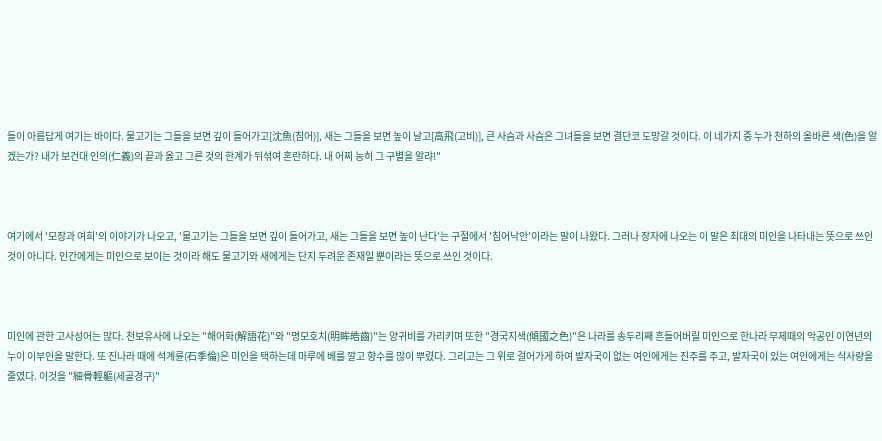들이 아름답게 여기는 바이다. 물고기는 그들을 보면 깊이 들어가고[沈魚(침어)], 새는 그들을 보면 높이 날고[高飛(고비)], 큰 사슴과 사슴은 그녀들을 보면 결단코 도망갈 것이다. 이 네가지 중 누가 천하의 올바른 색(色)을 알겠는가? 내가 보건대 인의(仁義)의 끝과 옳고 그른 것의 한계가 뒤섞여 혼란하다. 내 어찌 능히 그 구별을 알랴!"



여기에서 '모장과 여희'의 이야기가 나오고, '물고기는 그들을 보면 깊이 들어가고, 새는 그들을 보면 높이 난다'는 구절에서 '침어낙안'이라는 말이 나왔다. 그러나 장자에 나오는 이 말은 최대의 미인을 나타내는 뜻으로 쓰인 것이 아니다. 인간에게는 미인으로 보이는 것이라 해도 물고기와 새에게는 단지 두려운 존재일 뿐이라는 뜻으로 쓰인 것이다.



미인에 관한 고사성어는 많다. 천보유사에 나오는 "해어화(解語花)"와 "명모호치(明眸皓齒)"는 양귀비를 가리키며 또한 "경국지색(傾國之色)"은 나라를 송두리째 흔들어버릴 미인으로 한나라 무제때의 악공인 이연년의 누이 이부인을 말한다. 또 진나라 때에 석계륜(石季倫)은 미인을 택하는데 마루에 베를 깔고 향수를 많이 뿌렸다. 그리고는 그 위로 걸어가게 하여 발자국이 없는 여인에게는 진주를 주고, 발자국이 있는 여인에게는 식사량을 줄였다. 이것을 "細骨輕軀(세골경구)"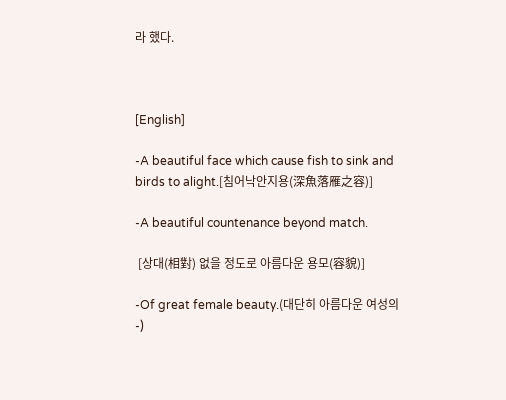라 했다.



[English]

-A beautiful face which cause fish to sink and birds to alight.[침어낙안지용(深魚落雁之容)]

-A beautiful countenance beyond match.

 [상대(相對) 없을 정도로 아름다운 용모(容貌)]

-Of great female beauty.(대단히 아름다운 여성의-)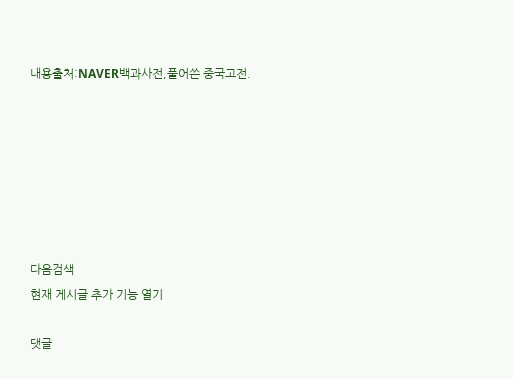내용출처:NAVER백과사전,풀어쓴 중국고전.







다음검색
현재 게시글 추가 기능 열기

댓글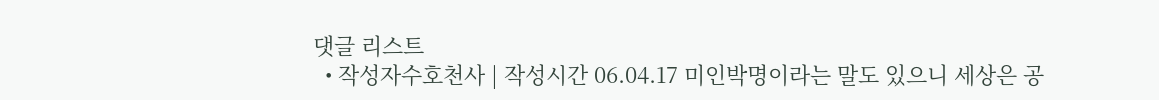댓글 리스트
  • 작성자수호천사 | 작성시간 06.04.17 미인박명이라는 말도 있으니 세상은 공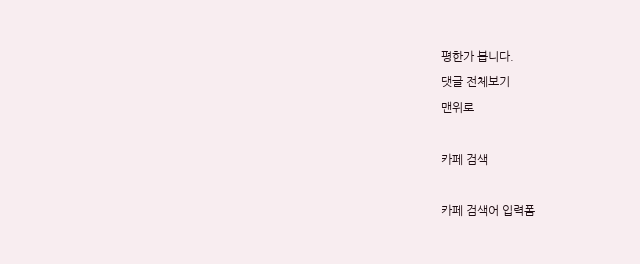평한가 봅니다.
댓글 전체보기
맨위로

카페 검색

카페 검색어 입력폼